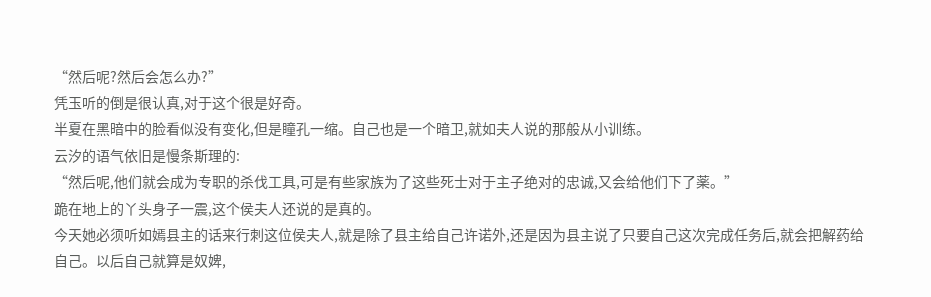“然后呢?然后会怎么办?”
凭玉听的倒是很认真,对于这个很是好奇。
半夏在黑暗中的脸看似没有变化,但是瞳孔一缩。自己也是一个暗卫,就如夫人说的那般从小训练。
云汐的语气依旧是慢条斯理的:
“然后呢,他们就会成为专职的杀伐工具,可是有些家族为了这些死士对于主子绝对的忠诚,又会给他们下了薬。”
跪在地上的丫头身子一震,这个侯夫人还说的是真的。
今天她必须听如嫣县主的话来行刺这位侯夫人,就是除了县主给自己许诺外,还是因为县主说了只要自己这次完成任务后,就会把解药给自己。以后自己就算是奴婢,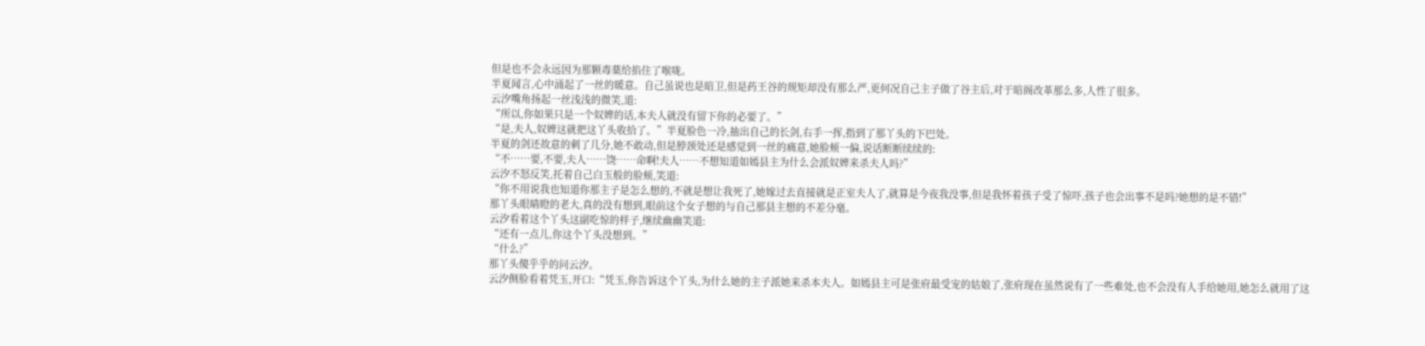但是也不会永远因为那颗毒薬给掐住了喉咙。
半夏闻言,心中涌起了一丝的暖意。自己虽说也是暗卫,但是药王谷的规矩却没有那么严,更何况自己主子做了谷主后,对于暗阁改革那么多,人性了很多。
云汐嘴角扬起一丝浅浅的微笑,道:
“所以,你如果只是一个奴婢的话,本夫人就没有留下你的必要了。”
“是,夫人,奴婢这就把这丫头收拾了。”半夏脸色一冷,抽出自己的长剑,右手一挥,指到了那丫头的下巴处。
半夏的剑还故意的刺了几分,她不敢动,但是脖颈处还是感觉到一丝的痛意,她脸颊一偏,说话断断续续的:
“不……要,不要,夫人……饶……命啊!夫人……不想知道如嫣县主为什么会派奴婢来杀夫人吗?”
云汐不怒反笑,托着自己白玉般的脸颊,笑道:
“你不用说我也知道你那主子是怎么想的,不就是想让我死了,她嫁过去直接就是正室夫人了,就算是今夜我没事,但是我怀着孩子受了惊吓,孩子也会出事不是吗?她想的是不错!”
那丫头眼睛瞪的老大,真的没有想到,眼前这个女子想的与自己那县主想的不差分毫。
云汐看着这个丫头这副吃惊的样子,继续幽幽笑道:
“还有一点儿,你这个丫头没想到。”
“什么?”
那丫头傻乎乎的问云汐。
云汐侧脸看着凭玉,开口:“凭玉,你告诉这个丫头,为什么她的主子派她来杀本夫人。如嫣县主可是张府最受宠的姑娘了,张府现在虽然说有了一些难处,也不会没有人手给她用,她怎么就用了这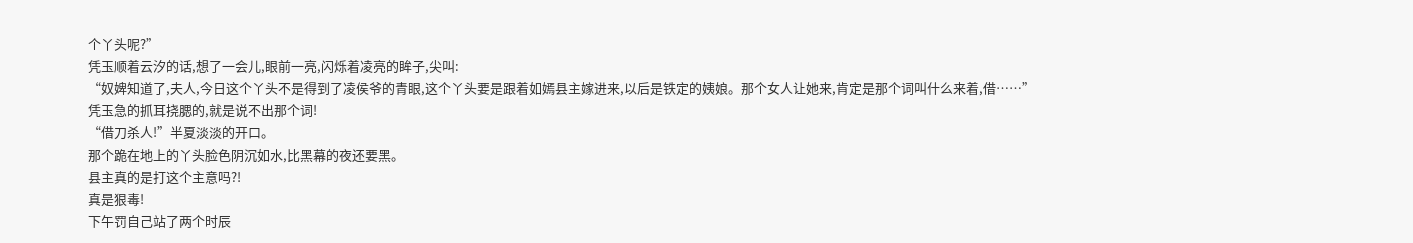个丫头呢?”
凭玉顺着云汐的话,想了一会儿,眼前一亮,闪烁着凌亮的眸子,尖叫:
“奴婢知道了,夫人,今日这个丫头不是得到了凌侯爷的青眼,这个丫头要是跟着如嫣县主嫁进来,以后是铁定的姨娘。那个女人让她来,肯定是那个词叫什么来着,借……”
凭玉急的抓耳挠腮的,就是说不出那个词!
“借刀杀人!”半夏淡淡的开口。
那个跪在地上的丫头脸色阴沉如水,比黑幕的夜还要黑。
县主真的是打这个主意吗?!
真是狠毒!
下午罚自己站了两个时辰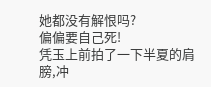她都没有解恨吗?
偏偏要自己死!
凭玉上前拍了一下半夏的肩膀,冲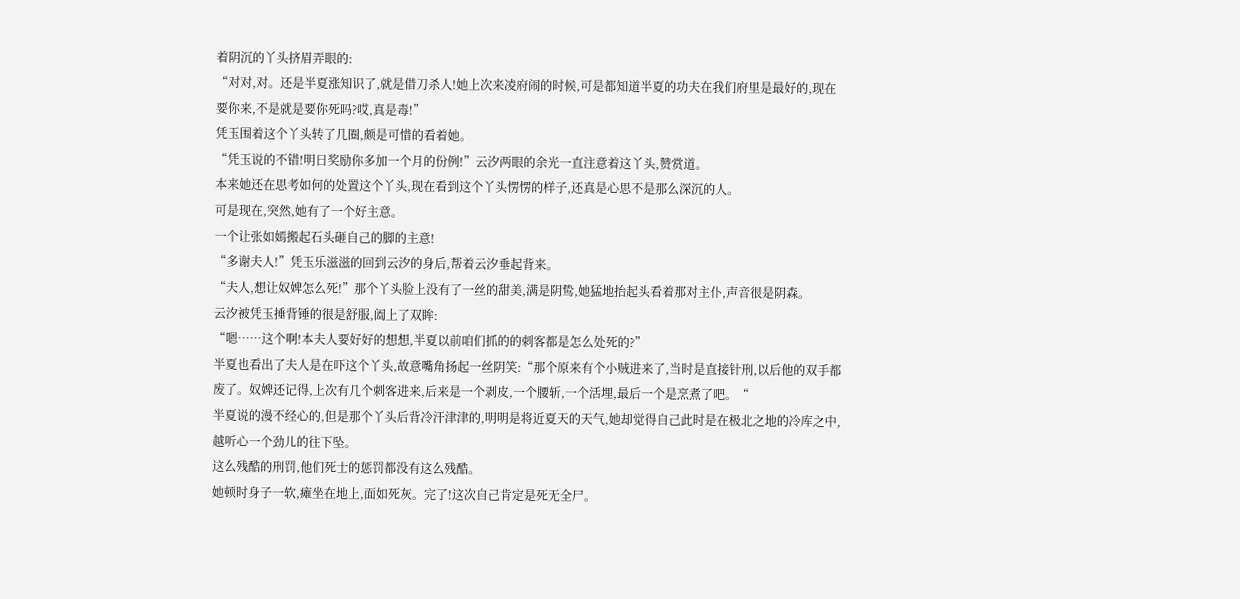着阴沉的丫头挤眉弄眼的:
“对对,对。还是半夏涨知识了,就是借刀杀人!她上次来凌府闹的时候,可是都知道半夏的功夫在我们府里是最好的,现在要你来,不是就是要你死吗?哎,真是毒!”
凭玉围着这个丫头转了几圈,颇是可惜的看着她。
“凭玉说的不错!明日奖励你多加一个月的份例!”云汐两眼的余光一直注意着这丫头,赞赏道。
本来她还在思考如何的处置这个丫头,现在看到这个丫头愣愣的样子,还真是心思不是那么深沉的人。
可是现在,突然,她有了一个好主意。
一个让张如嫣搬起石头砸自己的脚的主意!
“多谢夫人!”凭玉乐滋滋的回到云汐的身后,帮着云汐垂起背来。
“夫人,想让奴婢怎么死!”那个丫头脸上没有了一丝的甜美,满是阴鸷,她猛地抬起头看着那对主仆,声音很是阴森。
云汐被凭玉捶背锤的很是舒服,阖上了双眸:
“嗯……这个啊!本夫人要好好的想想,半夏以前咱们抓的的刺客都是怎么处死的?”
半夏也看出了夫人是在吓这个丫头,故意嘴角扬起一丝阴笑:“那个原来有个小贼进来了,当时是直接针刑,以后他的双手都废了。奴婢还记得,上次有几个刺客进来,后来是一个剥皮,一个腰斩,一个活埋,最后一个是烹煮了吧。“
半夏说的漫不经心的,但是那个丫头后背冷汗津津的,明明是将近夏天的天气,她却觉得自己此时是在极北之地的冷库之中,越听心一个劲儿的往下坠。
这么残酷的刑罚,他们死士的惩罚都没有这么残酷。
她顿时身子一软,瘫坐在地上,面如死灰。完了!这次自己肯定是死无全尸。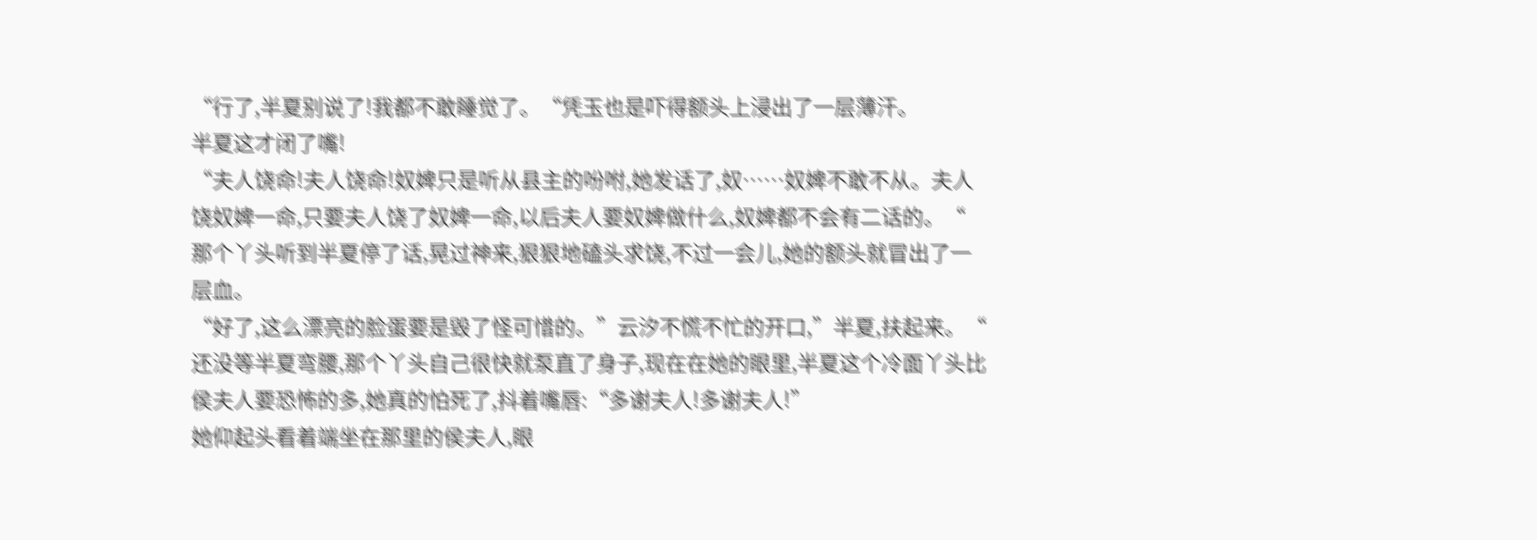“行了,半夏别说了!我都不敢睡觉了。“凭玉也是吓得额头上浸出了一层薄汗。
半夏这才闭了嘴!
“夫人饶命!夫人饶命!奴婢只是听从县主的吩咐,她发话了,奴……奴婢不敢不从。夫人饶奴婢一命,只要夫人饶了奴婢一命,以后夫人要奴婢做什么,奴婢都不会有二话的。“
那个丫头听到半夏停了话,晃过神来,狠狠地磕头求饶,不过一会儿,她的额头就冒出了一层血。
“好了,这么漂亮的脸蛋要是毁了怪可惜的。”云汐不慌不忙的开口,”半夏,扶起来。“
还没等半夏弯腰,那个丫头自己很快就泵直了身子,现在在她的眼里,半夏这个冷面丫头比侯夫人要恐怖的多,她真的怕死了,抖着嘴唇:“多谢夫人!多谢夫人!”
她仰起头看着端坐在那里的侯夫人,眼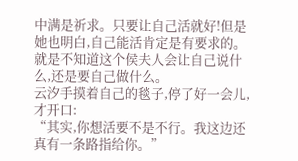中满是祈求。只要让自己活就好!但是她也明白,自己能活肯定是有要求的。就是不知道这个侯夫人会让自己说什么,还是要自己做什么。
云汐手摸着自己的毯子,停了好一会儿,才开口:
“其实,你想活要不是不行。我这边还真有一条路指给你。”